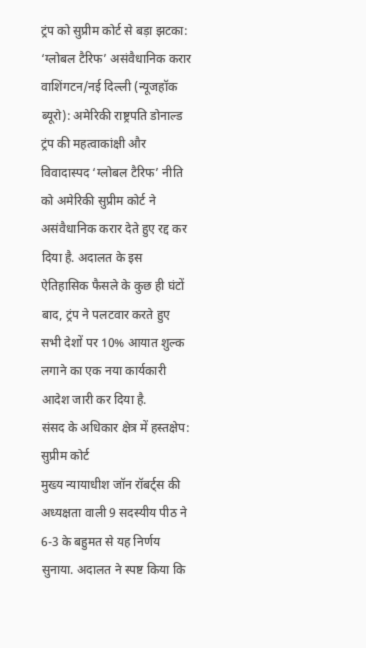ट्रंप को सुप्रीम कोर्ट से बड़ा झटका: ‘ग्लोबल टैरिफ’ असंवैधानिक करार
वाशिंगटन/नई दिल्ली (न्यूजहॉक ब्यूरो): अमेरिकी राष्ट्रपति डोनाल्ड ट्रंप की महत्वाकांक्षी और विवादास्पद ‘ग्लोबल टैरिफ’ नीति को अमेरिकी सुप्रीम कोर्ट ने असंवैधानिक करार देते हुए रद्द कर दिया है. अदालत के इस ऐतिहासिक फैसले के कुछ ही घंटों बाद, ट्रंप ने पलटवार करते हुए सभी देशों पर 10% आयात शुल्क लगाने का एक नया कार्यकारी आदेश जारी कर दिया है.
संसद के अधिकार क्षेत्र में हस्तक्षेप: सुप्रीम कोर्ट
मुख्य न्यायाधीश जॉन रॉबर्ट्स की अध्यक्षता वाली 9 सदस्यीय पीठ ने 6-3 के बहुमत से यह निर्णय सुनाया. अदालत ने स्पष्ट किया कि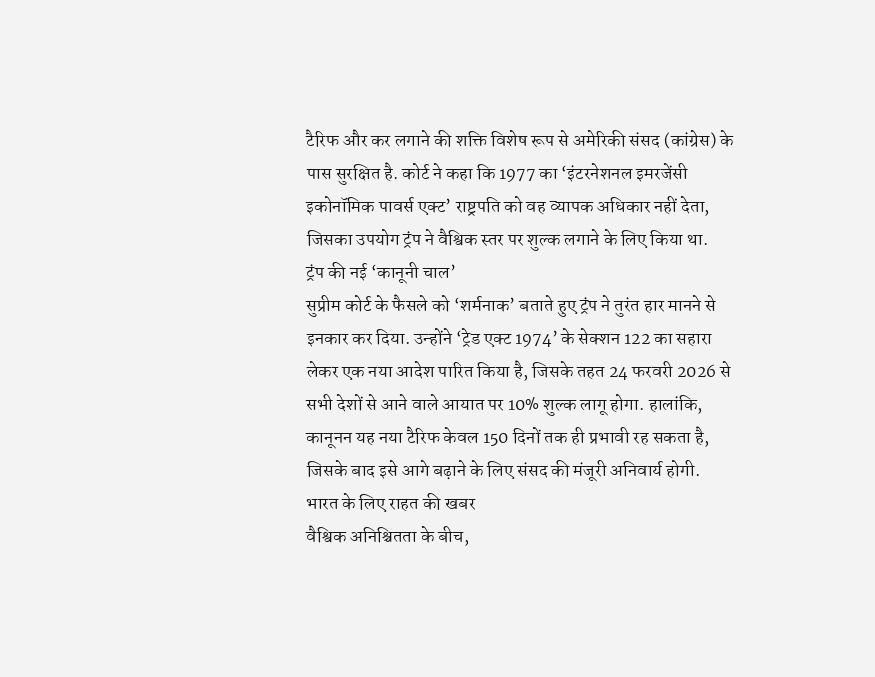टैरिफ और कर लगाने की शक्ति विशेष रूप से अमेरिकी संसद (कांग्रेस) के पास सुरक्षित है. कोर्ट ने कहा कि 1977 का ‘इंटरनेशनल इमरजेंसी इकोनॉमिक पावर्स एक्ट’ राष्ट्रपति को वह व्यापक अधिकार नहीं देता, जिसका उपयोग ट्रंप ने वैश्विक स्तर पर शुल्क लगाने के लिए किया था.
ट्रंप की नई ‘कानूनी चाल’
सुप्रीम कोर्ट के फैसले को ‘शर्मनाक’ बताते हुए ट्रंप ने तुरंत हार मानने से इनकार कर दिया. उन्होंने ‘ट्रेड एक्ट 1974’ के सेक्शन 122 का सहारा लेकर एक नया आदेश पारित किया है, जिसके तहत 24 फरवरी 2026 से सभी देशों से आने वाले आयात पर 10% शुल्क लागू होगा. हालांकि, कानूनन यह नया टैरिफ केवल 150 दिनों तक ही प्रभावी रह सकता है, जिसके बाद इसे आगे बढ़ाने के लिए संसद की मंजूरी अनिवार्य होगी.
भारत के लिए राहत की खबर
वैश्विक अनिश्चितता के बीच,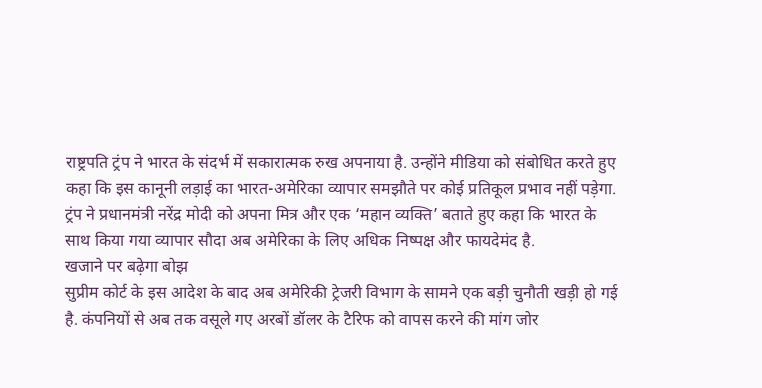राष्ट्रपति ट्रंप ने भारत के संदर्भ में सकारात्मक रुख अपनाया है. उन्होंने मीडिया को संबोधित करते हुए कहा कि इस कानूनी लड़ाई का भारत-अमेरिका व्यापार समझौते पर कोई प्रतिकूल प्रभाव नहीं पड़ेगा. ट्रंप ने प्रधानमंत्री नरेंद्र मोदी को अपना मित्र और एक ‘महान व्यक्ति’ बताते हुए कहा कि भारत के साथ किया गया व्यापार सौदा अब अमेरिका के लिए अधिक निष्पक्ष और फायदेमंद है.
खजाने पर बढ़ेगा बोझ
सुप्रीम कोर्ट के इस आदेश के बाद अब अमेरिकी ट्रेजरी विभाग के सामने एक बड़ी चुनौती खड़ी हो गई है. कंपनियों से अब तक वसूले गए अरबों डॉलर के टैरिफ को वापस करने की मांग जोर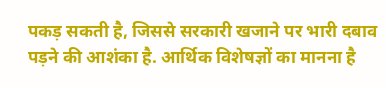पकड़ सकती है, जिससे सरकारी खजाने पर भारी दबाव पड़ने की आशंका है. आर्थिक विशेषज्ञों का मानना है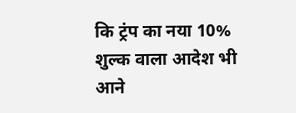कि ट्रंप का नया 10% शुल्क वाला आदेश भी आने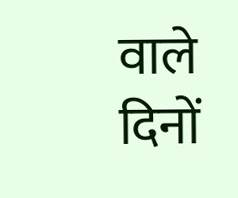वाले दिनों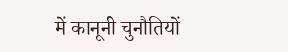में कानूनी चुनौतियों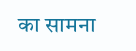का सामना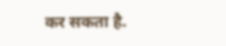कर सकता है.